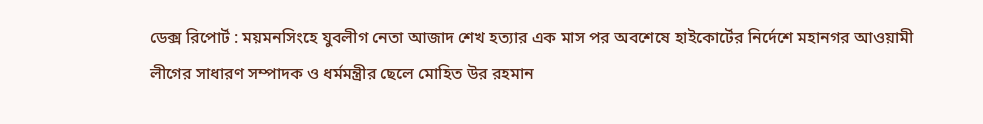ডেক্স রিপোর্ট : ময়মনসিংহে যুবলীগ নেতা আজাদ শেখ হত্যার এক মাস পর অবশেষে হাইকোর্টের নির্দেশে মহানগর আওয়ামী লীগের সাধারণ সম্পাদক ও ধর্মমন্ত্রীর ছেলে মোহিত উর রহমান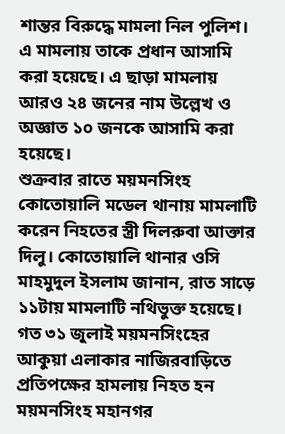শান্তর বিরুদ্ধে মামলা নিল পুলিশ। এ মামলায় তাকে প্রধান আসামি করা হয়েছে। এ ছাড়া মামলায় আরও ২৪ জনের নাম উল্লেখ ও অজ্ঞাত ১০ জনকে আসামি করা হয়েছে।
শুক্রবার রাতে ময়মনসিংহ কোতোয়ালি মডেল থানায় মামলাটি করেন নিহতের স্ত্রী দিলরুবা আক্তার দিলু। কোতোয়ালি থানার ওসি মাহমুদুল ইসলাম জানান, রাত সাড়ে ১১টায় মামলাটি নথিভুক্ত হয়েছে। গত ৩১ জুলাই ময়মনসিংহের আকুয়া এলাকার নাজিরবাড়িতে প্রতিপক্ষের হামলায় নিহত হন ময়মনসিংহ মহানগর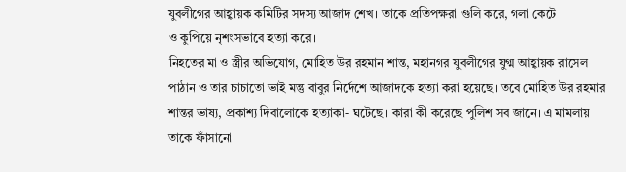যুবলীগের আহ্বায়ক কমিটির সদস্য আজাদ শেখ। তাকে প্রতিপক্ষরা গুলি করে, গলা কেটে
ও কুপিয়ে নৃশংসভাবে হত্যা করে।
নিহতের মা ও স্ত্রীর অভিযোগ, মোহিত উর রহমান শান্ত, মহানগর যুবলীগের যুগ্ম আহ্বায়ক রাসেল পাঠান ও তার চাচাতো ভাই মন্তু বাবুর নির্দেশে আজাদকে হত্যা করা হয়েছে। তবে মোহিত উর রহমার শান্তর ভাষ্য, প্রকাশ্য দিবালোকে হত্যাকা- ঘটেছে। কারা কী করেছে পুলিশ সব জানে। এ মামলায় তাকে ফাঁসানো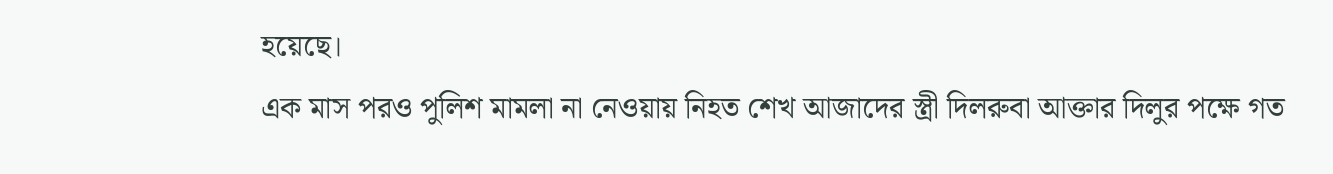হয়েছে।
এক মাস পরও পুলিশ মামলা না নেওয়ায় নিহত শেখ আজাদের স্ত্রী দিলরুবা আক্তার দিলুর পক্ষে গত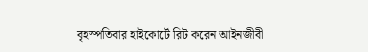বৃহস্পতিবার হাইকোর্টে রিট করেন আইনজীবী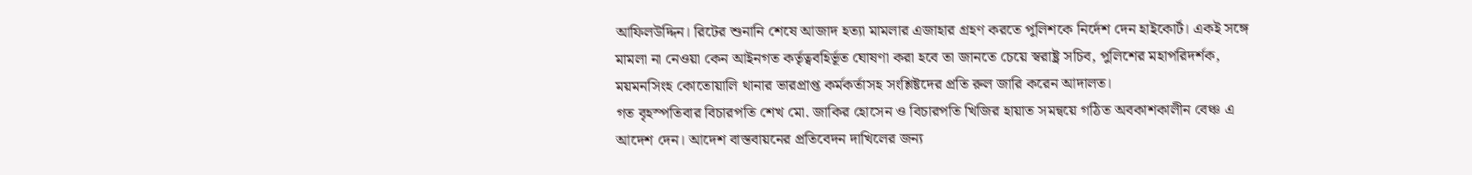আফিলউদ্দিন। রিটের শুনানি শেষে আজাদ হত্যা মামলার এজাহার গ্রহণ করতে পুলিশকে নির্দেশ দেন হাইকোর্ট। একই সঙ্গে মামলা না নেওয়া কেন আইনগত কর্তৃত্ববহির্ভূত ঘোষণা করা হবে তা জানতে চেয়ে স্বরাষ্ট্র সচিব, পুলিশের মহাপরিদর্শক, ময়মনসিংহ কোতোয়ালি থানার ভারপ্রাপ্ত কর্মকর্তাসহ সংশ্লিষ্টদের প্রতি রুল জারি করেন আদালত।
গত বৃহস্পতিবার বিচারপতি শেখ মো. জাকির হোসেন ও বিচারপতি খিজির হায়াত সমন্বয়ে গঠিত অবকাশকালীন বেঞ্চ এ আদেশ দেন। আদেশ বাস্তবায়নের প্রতিবেদন দাখিলের জন্য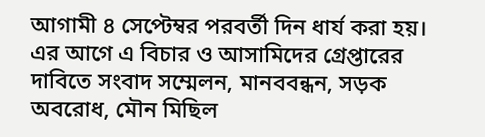আগামী ৪ সেপ্টেম্বর পরবর্তী দিন ধার্য করা হয়।
এর আগে এ বিচার ও আসামিদের গ্রেপ্তারের দাবিতে সংবাদ সম্মেলন, মানববন্ধন, সড়ক অবরোধ, মৌন মিছিল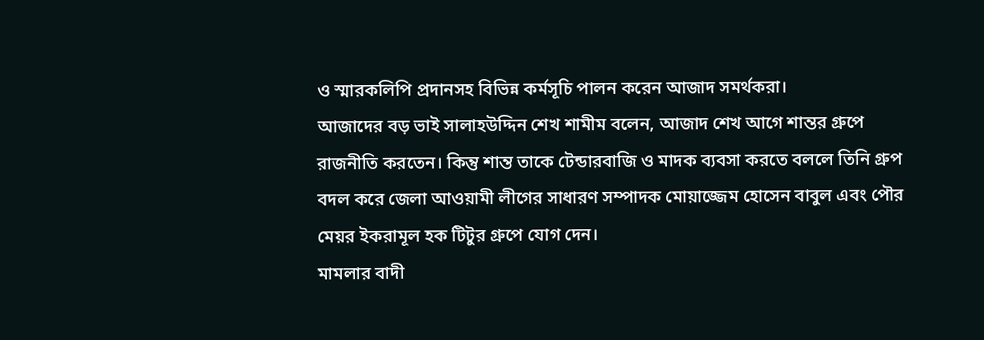ও স্মারকলিপি প্রদানসহ বিভিন্ন কর্মসূচি পালন করেন আজাদ সমর্থকরা।
আজাদের বড় ভাই সালাহউদ্দিন শেখ শামীম বলেন, আজাদ শেখ আগে শান্তর গ্রুপে রাজনীতি করতেন। কিন্তু শান্ত তাকে টেন্ডারবাজি ও মাদক ব্যবসা করতে বললে তিনি গ্রুপ বদল করে জেলা আওয়ামী লীগের সাধারণ সম্পাদক মোয়াজ্জেম হোসেন বাবুল এবং পৌর মেয়র ইকরামূল হক টিটুর গ্রুপে যোগ দেন।
মামলার বাদী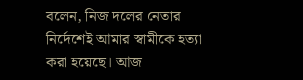বলেন, নিজ দলের নেতার নির্দেশেই আমার স্বামীকে হত্যা করা হয়েছে। আজ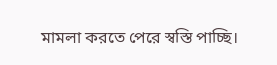মামলা করতে পেরে স্বস্তি পাচ্ছি।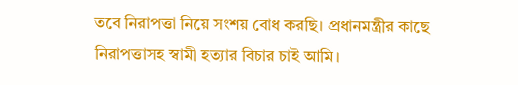তবে নিরাপত্তা নিয়ে সংশয় বোধ করছি। প্রধানমন্ত্রীর কাছে নিরাপত্তাসহ স্বামী হত্যার বিচার চাই আমি।